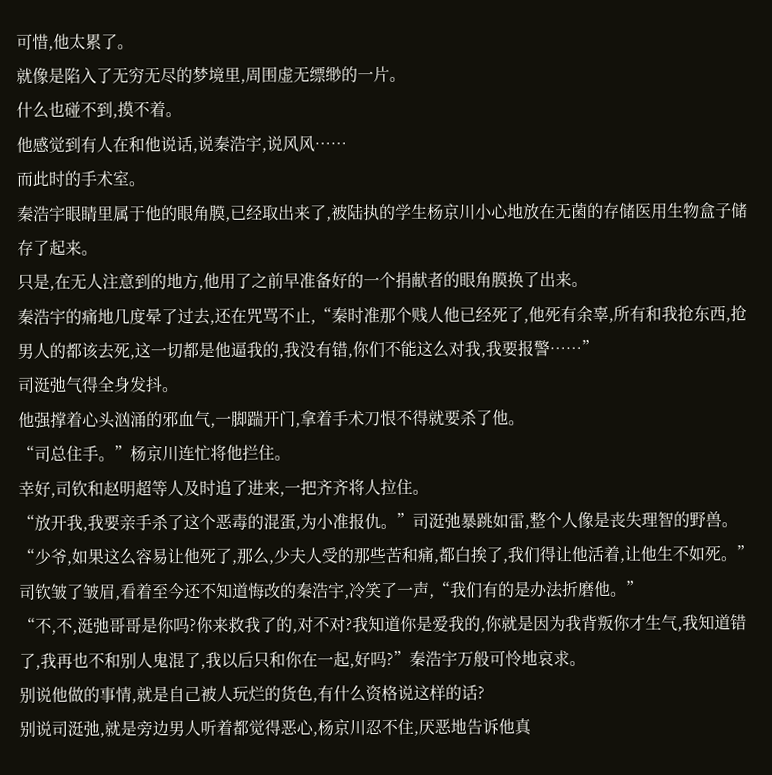可惜,他太累了。
就像是陷入了无穷无尽的梦境里,周围虚无缥缈的一片。
什么也碰不到,摸不着。
他感觉到有人在和他说话,说秦浩宇,说风风……
而此时的手术室。
秦浩宇眼睛里属于他的眼角膜,已经取出来了,被陆执的学生杨京川小心地放在无菌的存储医用生物盒子储存了起来。
只是,在无人注意到的地方,他用了之前早准备好的一个捐献者的眼角膜换了出来。
秦浩宇的痛地几度晕了过去,还在咒骂不止,“秦时准那个贱人他已经死了,他死有余辜,所有和我抢东西,抢男人的都该去死,这一切都是他逼我的,我没有错,你们不能这么对我,我要报警……”
司涏弛气得全身发抖。
他强撑着心头汹涌的邪血气,一脚踹开门,拿着手术刀恨不得就要杀了他。
“司总住手。”杨京川连忙将他拦住。
幸好,司钦和赵明超等人及时追了进来,一把齐齐将人拉住。
“放开我,我要亲手杀了这个恶毒的混蛋,为小准报仇。”司涏弛暴跳如雷,整个人像是丧失理智的野兽。
“少爷,如果这么容易让他死了,那么,少夫人受的那些苦和痛,都白挨了,我们得让他活着,让他生不如死。”司钦皱了皱眉,看着至今还不知道悔改的秦浩宇,冷笑了一声,“我们有的是办法折磨他。”
“不,不,涏弛哥哥是你吗?你来救我了的,对不对?我知道你是爱我的,你就是因为我背叛你才生气,我知道错了,我再也不和别人鬼混了,我以后只和你在一起,好吗?”秦浩宇万般可怜地哀求。
别说他做的事情,就是自己被人玩烂的货色,有什么资格说这样的话?
别说司涏弛,就是旁边男人听着都觉得恶心,杨京川忍不住,厌恶地告诉他真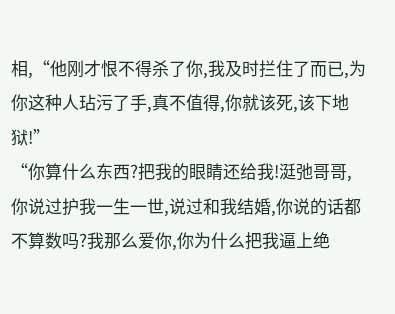相,“他刚才恨不得杀了你,我及时拦住了而已,为你这种人玷污了手,真不值得,你就该死,该下地狱!”
“你算什么东西?把我的眼睛还给我!涏弛哥哥,你说过护我一生一世,说过和我结婚,你说的话都不算数吗?我那么爱你,你为什么把我逼上绝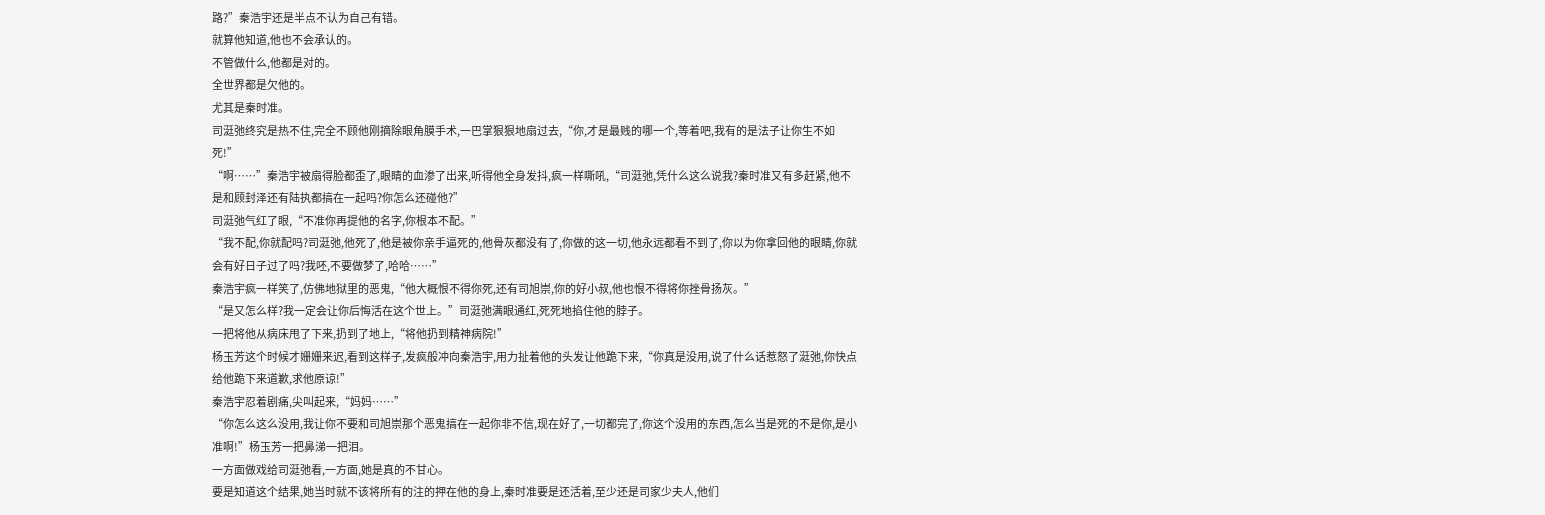路?”秦浩宇还是半点不认为自己有错。
就算他知道,他也不会承认的。
不管做什么,他都是对的。
全世界都是欠他的。
尤其是秦时准。
司涏弛终究是热不住,完全不顾他刚摘除眼角膜手术,一巴掌狠狠地扇过去,“你,才是最贱的哪一个,等着吧,我有的是法子让你生不如死!”
“啊……”秦浩宇被扇得脸都歪了,眼睛的血渗了出来,听得他全身发抖,疯一样嘶吼,“司涏弛,凭什么这么说我?秦时准又有多赶紧,他不是和顾封泽还有陆执都搞在一起吗?你怎么还碰他?”
司涏弛气红了眼,“不准你再提他的名字,你根本不配。”
“我不配,你就配吗?司涏弛,他死了,他是被你亲手逼死的,他骨灰都没有了,你做的这一切,他永远都看不到了,你以为你拿回他的眼睛,你就会有好日子过了吗?我呸,不要做梦了,哈哈……”
秦浩宇疯一样笑了,仿佛地狱里的恶鬼,“他大概恨不得你死,还有司旭崇,你的好小叔,他也恨不得将你挫骨扬灰。”
“是又怎么样?我一定会让你后悔活在这个世上。”司涏弛满眼通红,死死地掐住他的脖子。
一把将他从病床甩了下来,扔到了地上,“将他扔到精神病院!”
杨玉芳这个时候才姗姗来迟,看到这样子,发疯般冲向秦浩宇,用力扯着他的头发让他跪下来,“你真是没用,说了什么话惹怒了涏弛,你快点给他跪下来道歉,求他原谅!”
秦浩宇忍着剧痛,尖叫起来,“妈妈……”
“你怎么这么没用,我让你不要和司旭崇那个恶鬼搞在一起你非不信,现在好了,一切都完了,你这个没用的东西,怎么当是死的不是你,是小准啊!”杨玉芳一把鼻涕一把泪。
一方面做戏给司涏弛看,一方面,她是真的不甘心。
要是知道这个结果,她当时就不该将所有的注的押在他的身上,秦时准要是还活着,至少还是司家少夫人,他们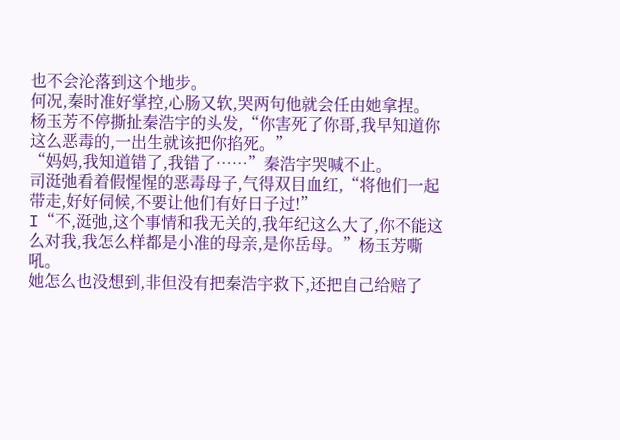也不会沦落到这个地步。
何况,秦时准好掌控,心肠又软,哭两句他就会任由她拿捏。
杨玉芳不停撕扯秦浩宇的头发,“你害死了你哥,我早知道你这么恶毒的,一出生就该把你掐死。”
“妈妈,我知道错了,我错了……”秦浩宇哭喊不止。
司涏弛看着假惺惺的恶毒母子,气得双目血红,“将他们一起带走,好好伺候,不要让他们有好日子过!”
I“不,涏弛,这个事情和我无关的,我年纪这么大了,你不能这么对我,我怎么样都是小准的母亲,是你岳母。”杨玉芳嘶吼。
她怎么也没想到,非但没有把秦浩宇救下,还把自己给赔了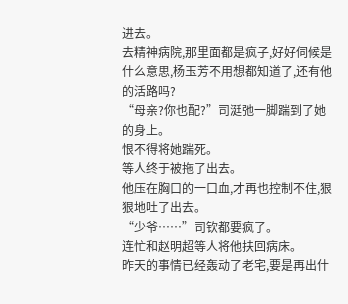进去。
去精神病院,那里面都是疯子,好好伺候是什么意思,杨玉芳不用想都知道了,还有他的活路吗?
“母亲?你也配?”司涏弛一脚踹到了她的身上。
恨不得将她踹死。
等人终于被拖了出去。
他压在胸口的一口血,才再也控制不住,狠狠地吐了出去。
“少爷……”司钦都要疯了。
连忙和赵明超等人将他扶回病床。
昨天的事情已经轰动了老宅,要是再出什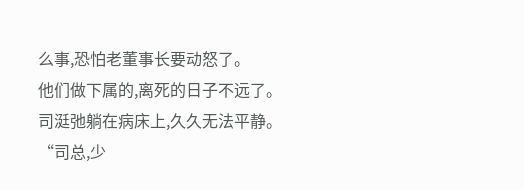么事,恐怕老董事长要动怒了。
他们做下属的,离死的日子不远了。
司涏弛躺在病床上,久久无法平静。
“司总,少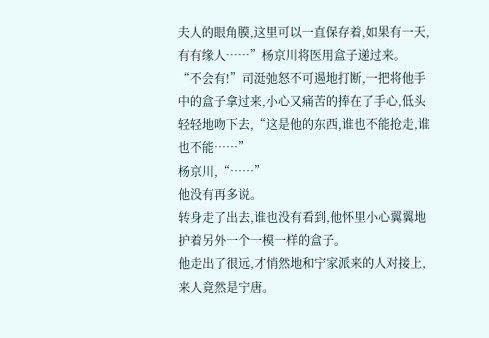夫人的眼角膜,这里可以一直保存着,如果有一天,有有缘人……”杨京川将医用盒子递过来。
“不会有!”司涏弛怒不可遏地打断,一把将他手中的盒子拿过来,小心又痛苦的捧在了手心,低头轻轻地吻下去,“这是他的东西,谁也不能抢走,谁也不能……”
杨京川,“……”
他没有再多说。
转身走了出去,谁也没有看到,他怀里小心翼翼地护着另外一个一模一样的盒子。
他走出了很远,才悄然地和宁家派来的人对接上,来人竟然是宁唐。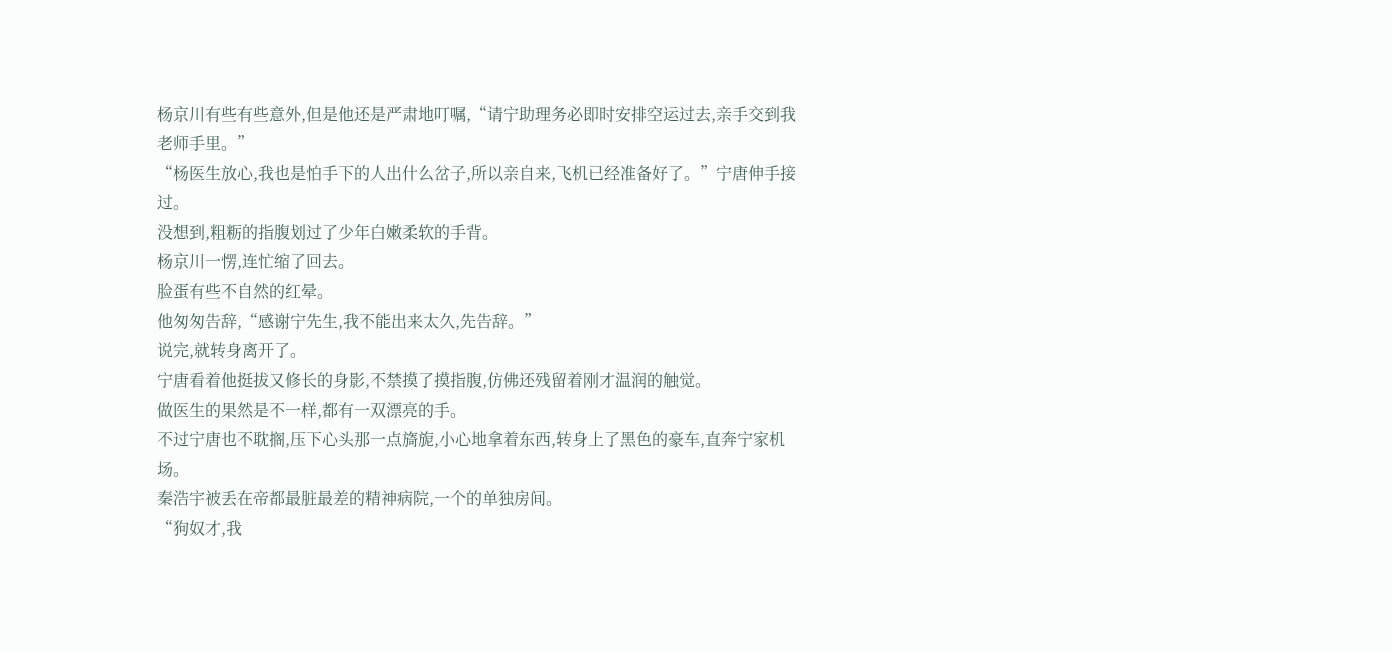杨京川有些有些意外,但是他还是严肃地叮嘱,“请宁助理务必即时安排空运过去,亲手交到我老师手里。”
“杨医生放心,我也是怕手下的人出什么岔子,所以亲自来,飞机已经准备好了。”宁唐伸手接过。
没想到,粗粝的指腹划过了少年白嫩柔软的手背。
杨京川一愣,连忙缩了回去。
脸蛋有些不自然的红晕。
他匆匆告辞,“感谢宁先生,我不能出来太久,先告辞。”
说完,就转身离开了。
宁唐看着他挺拔又修长的身影,不禁摸了摸指腹,仿佛还残留着刚才温润的触觉。
做医生的果然是不一样,都有一双漂亮的手。
不过宁唐也不耽搁,压下心头那一点旖旎,小心地拿着东西,转身上了黑色的豪车,直奔宁家机场。
秦浩宇被丢在帝都最脏最差的精神病院,一个的单独房间。
“狗奴才,我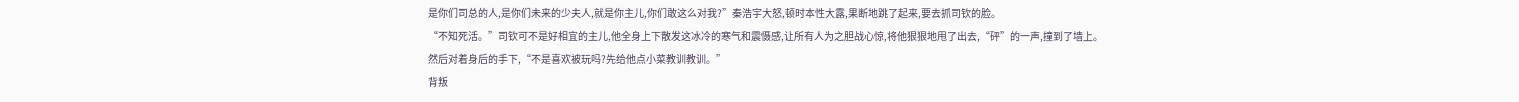是你们司总的人,是你们未来的少夫人,就是你主儿,你们敢这么对我?”秦浩宇大怒,顿时本性大露,果断地跳了起来,要去抓司钦的脸。
“不知死活。”司钦可不是好相宜的主儿,他全身上下散发这冰冷的寒气和震慑感,让所有人为之胆战心惊,将他狠狠地甩了出去,“砰”的一声,撞到了墙上。
然后对着身后的手下,“不是喜欢被玩吗?先给他点小菜教训教训。”
背叛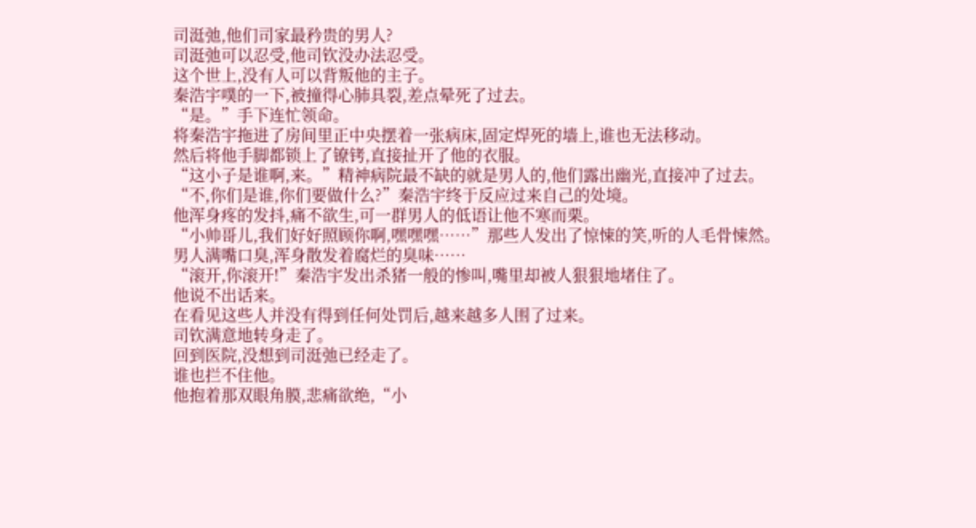司涏弛,他们司家最矜贵的男人?
司涏弛可以忍受,他司钦没办法忍受。
这个世上,没有人可以背叛他的主子。
秦浩宇噗的一下,被撞得心肺具裂,差点晕死了过去。
“是。”手下连忙领命。
将秦浩宇拖进了房间里正中央摆着一张病床,固定焊死的墙上,谁也无法移动。
然后将他手脚都锁上了镣铐,直接扯开了他的衣服。
“这小子是谁啊,来。”精神病院最不缺的就是男人的,他们露出幽光,直接冲了过去。
“不,你们是谁,你们要做什么?”秦浩宇终于反应过来自己的处境。
他浑身疼的发抖,痛不欲生,可一群男人的低语让他不寒而栗。
“小帅哥儿,我们好好照顾你啊,嘿嘿嘿……”那些人发出了惊悚的笑,听的人毛骨悚然。
男人满嘴口臭,浑身散发着腐烂的臭味……
“滚开,你滚开!”秦浩宇发出杀猪一般的惨叫,嘴里却被人狠狠地堵住了。
他说不出话来。
在看见这些人并没有得到任何处罚后,越来越多人围了过来。
司钦满意地转身走了。
回到医院,没想到司涏弛已经走了。
谁也拦不住他。
他抱着那双眼角膜,悲痛欲绝,“小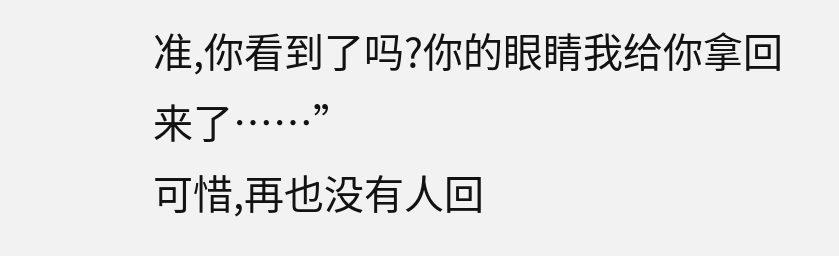准,你看到了吗?你的眼睛我给你拿回来了……”
可惜,再也没有人回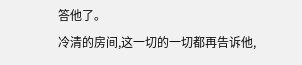答他了。
冷清的房间,这一切的一切都再告诉他,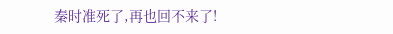秦时准死了,再也回不来了!